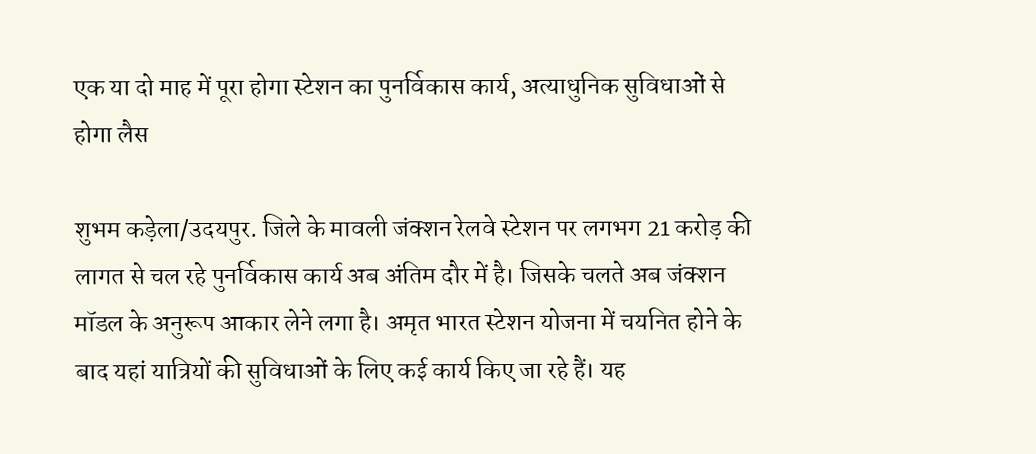एक या दो माह में पूरा होगा स्टेशन का पुनर्विकास कार्य, अत्याधुनिक सुविधाओं से होगा लैस

शुभम कड़ेला/उदयपुर. जिले के मावली जंक्शन रेलवे स्टेशन पर लगभग 21 करोड़ की लागत से चल रहे पुनर्विकास कार्य अब अंतिम दौर में है। जिसके चलते अब जंक्शन मॉडल के अनुरूप आकार लेने लगा है। अमृत भारत स्टेशन योजना में चयनित होने के बाद यहां यात्रियों की सुविधाओं के लिए कई कार्य किए जा रहे हैं। यह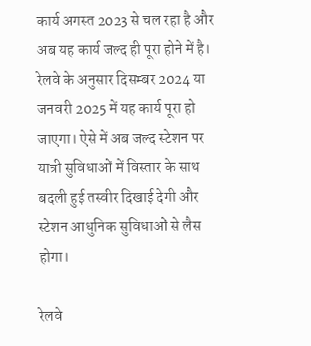कार्य अगस्त 2023 से चल रहा है और अब यह कार्य जल्द ही पूरा होने में है। रेलवे के अनुसार दिसम्बर 2024 या जनवरी 2025 में यह कार्य पूरा हो जाएगा। ऐसे में अब जल्द स्टेशन पर यात्री सुविधाओं में विस्तार के साथ बदली हुई तस्वीर दिखाई देगी और स्टेशन आधुनिक सुविधाओं से लैस होगा।

रेलवे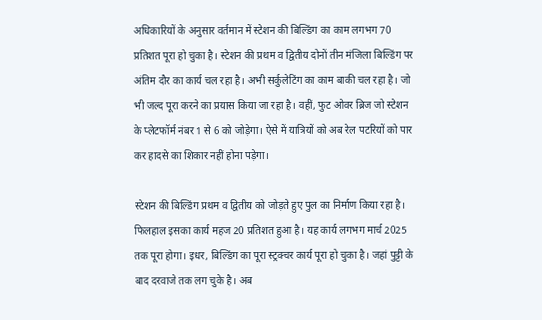अधिकारियों के अनुसार वर्तमान में स्टेशन की बिल्डिंग का काम लगभग 70 प्रतिशत पूरा हो चुका है। स्टेशन की प्रथम व द्वितीय दोनों तीन मंजिला बिल्डिंग पर अंतिम दौर का कार्य चल रहा है। अभी सर्कुलेटिंग का काम बाकी चल रहा है। जो भी जल्द पूरा करने का प्रयास किया जा रहा है। वहीं, फुट ओवर ब्रिज जो स्टेशन के प्लेटफॉर्म नंबर 1 से 6 को जोड़ेगा। ऐसे में यात्रियों को अब रेल पटरियों को पार कर हादसे का शिकार नहीं होना पड़ेगा।

स्टेशन की बिल्डिंग प्रथम व द्वितीय को जोड़ते हुए पुल का निर्माण किया रहा है। फिलहाल इसका कार्य महज 20 प्रतिशत हुआ है। यह कार्य लगभग मार्च 2025 तक पूरा होगा। इधर, बिल्डिंग का पूरा स्ट्रक्चर कार्य पूरा हो चुका है। जहां पुट्टी के बाद दरवाजे तक लग चुके है। अब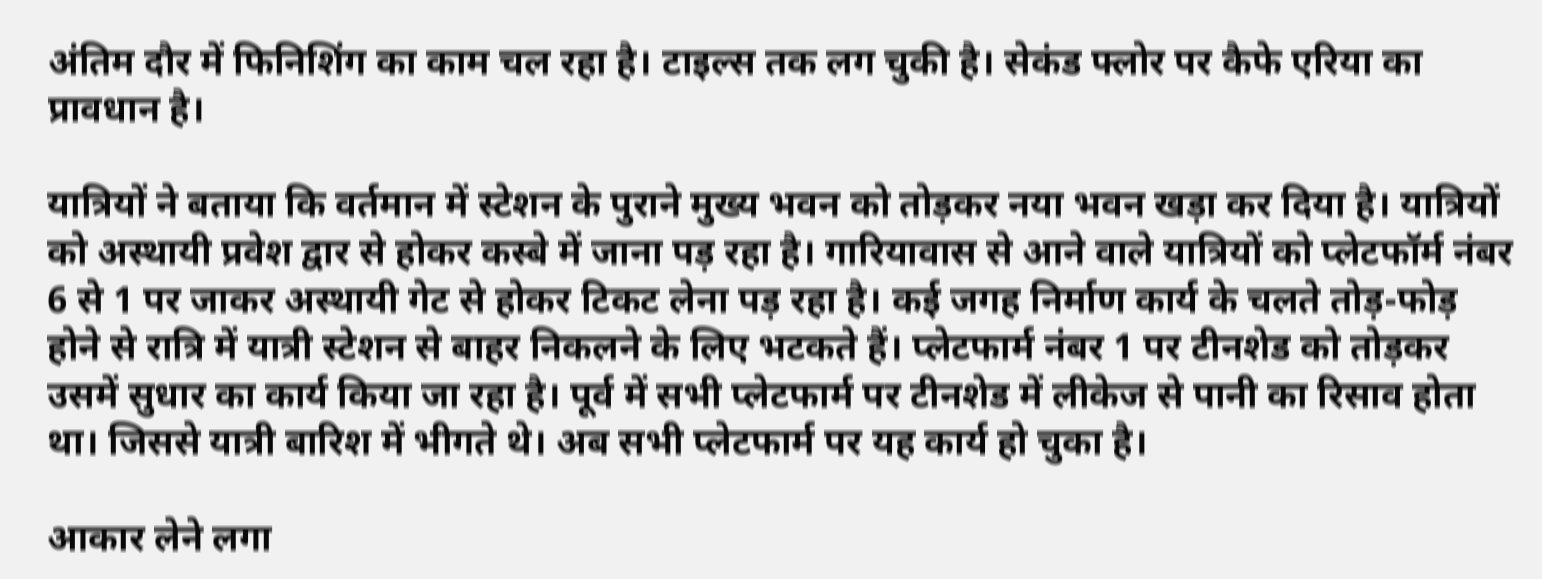अंतिम दौर में फिनिशिंग का काम चल रहा है। टाइल्स तक लग चुकी है। सेकंड फ्लोर पर कैफे एरिया का प्रावधान है।

यात्रियों ने बताया कि वर्तमान में स्टेशन के पुराने मुख्य भवन को तोड़कर नया भवन खड़ा कर दिया है। यात्रियों को अस्थायी प्रवेश द्वार से होकर कस्बे में जाना पड़ रहा है। गारियावास से आने वाले यात्रियों को प्लेटफॉर्म नंबर 6 से 1 पर जाकर अस्थायी गेट से होकर टिकट लेना पड़ रहा है। कई जगह निर्माण कार्य के चलते तोड़-फोड़ होने से रात्रि में यात्री स्टेशन से बाहर निकलने के लिए भटकते हैं। प्लेटफार्म नंबर 1 पर टीनशेड को तोड़कर उसमें सुधार का कार्य किया जा रहा है। पूर्व में सभी प्लेटफार्म पर टीनशेड में लीकेज से पानी का रिसाव होता था। जिससे यात्री बारिश में भीगते थे। अब सभी प्लेटफार्म पर यह कार्य हो चुका है।

आकार लेने लगा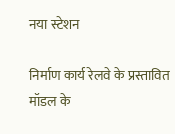नया स्टेशन

निर्माण कार्य रेलवे के प्रस्तावित मॉडल के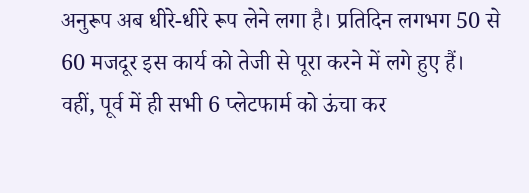अनुरूप अब धीरे-धीरे रूप लेने लगा है। प्रतिदिन लगभग 50 से 60 मजदूर इस कार्य को तेजी से पूरा करने में लगे हुए हैं। वहीं, पूर्व में ही सभी 6 प्लेटफार्म को ऊंचा कर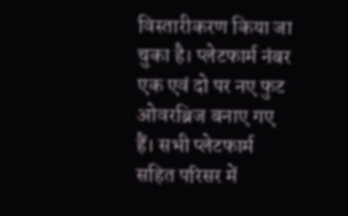विस्तारीकरण किया जा चुका है। प्लेटफार्म नंबर एक एवं दो पर नए फुट ओवरब्रिज बनाए गए हैं। सभी प्लेटफार्म सहित परिसर में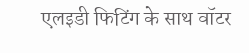एलइडी फिटिंग के साथ वॉटर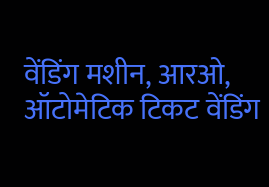वेंडिंग मशीन, आरओ, ऑटोमेटिक टिकट वेंडिंग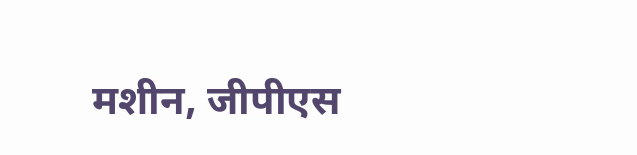मशीन, जीपीएस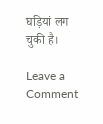घड़ियां लग चुकी है।

Leave a Comment